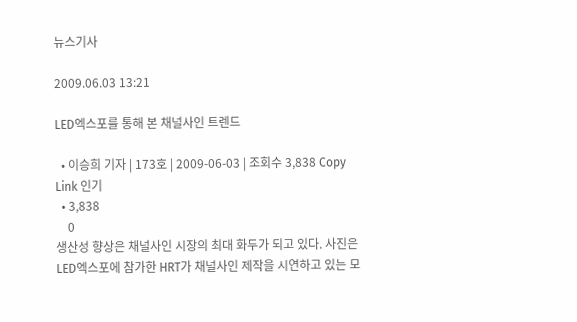뉴스기사

2009.06.03 13:21

LED엑스포를 통해 본 채널사인 트렌드

  • 이승희 기자 | 173호 | 2009-06-03 | 조회수 3,838 Copy Link 인기
  • 3,838
    0
생산성 향상은 채널사인 시장의 최대 화두가 되고 있다. 사진은 LED엑스포에 참가한 HRT가 채널사인 제작을 시연하고 있는 모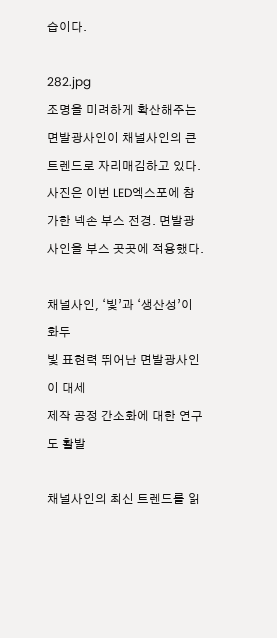습이다.

282.jpg
조명을 미려하게 확산해주는 면발광사인이 채널사인의 큰 트렌드로 자리매김하고 있다. 사진은 이번 LED엑스포에 참가한 넥손 부스 전경. 면발광사인을 부스 곳곳에 적용했다.

채널사인, ‘빛’과 ‘생산성’이 화두
빛 표현력 뛰어난 면발광사인이 대세
제작 공정 간소화에 대한 연구도 활발

채널사인의 최신 트렌드를 읽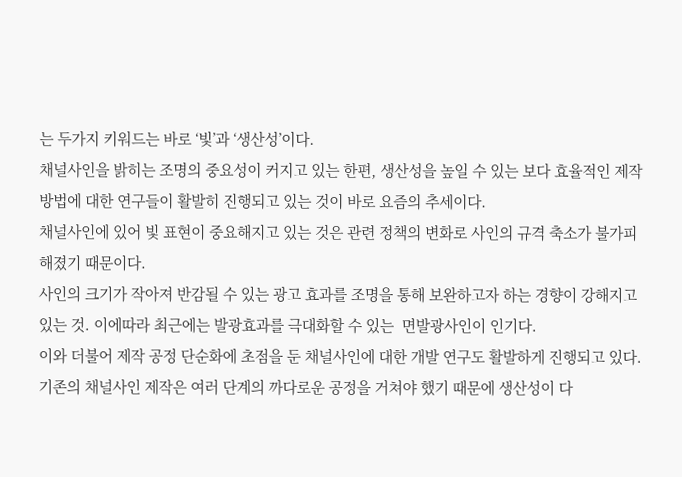는 두가지 키워드는 바로 ‘빛’과 ‘생산성’이다.
채널사인을 밝히는 조명의 중요성이 커지고 있는 한편, 생산성을 높일 수 있는 보다 효율적인 제작 방법에 대한 연구들이 활발히 진행되고 있는 것이 바로 요즘의 추세이다.
채널사인에 있어 빛 표현이 중요해지고 있는 것은 관련 정책의 변화로 사인의 규격 축소가 불가피해졌기 때문이다.
사인의 크기가 작아져 반감될 수 있는 광고 효과를 조명을 통해 보완하고자 하는 경향이 강해지고 있는 것. 이에따라 최근에는 발광효과를 극대화할 수 있는  면발광사인이 인기다.
이와 더불어 제작 공정 단순화에 초점을 둔 채널사인에 대한 개발 연구도 활발하게 진행되고 있다. 기존의 채널사인 제작은 여러 단계의 까다로운 공정을 거쳐야 했기 때문에 생산성이 다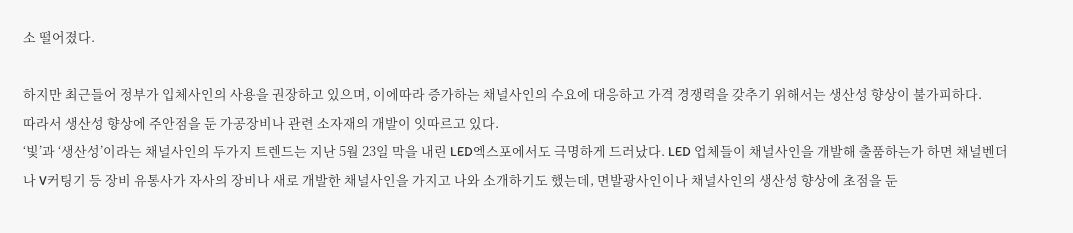소 떨어졌다.

하지만 최근들어 정부가 입체사인의 사용을 권장하고 있으며, 이에따라 증가하는 채널사인의 수요에 대응하고 가격 경쟁력을 갖추기 위해서는 생산성 향상이 불가피하다.
따라서 생산성 향상에 주안점을 둔 가공장비나 관련 소자재의 개발이 잇따르고 있다.
‘빛’과 ‘생산성’이라는 채널사인의 두가지 트렌드는 지난 5월 23일 막을 내린 LED엑스포에서도 극명하게 드러났다. LED 업체들이 채널사인을 개발해 출품하는가 하면 채널벤더나 V커팅기 등 장비 유통사가 자사의 장비나 새로 개발한 채널사인을 가지고 나와 소개하기도 했는데, 면발광사인이나 채널사인의 생산성 향상에 초점을 둔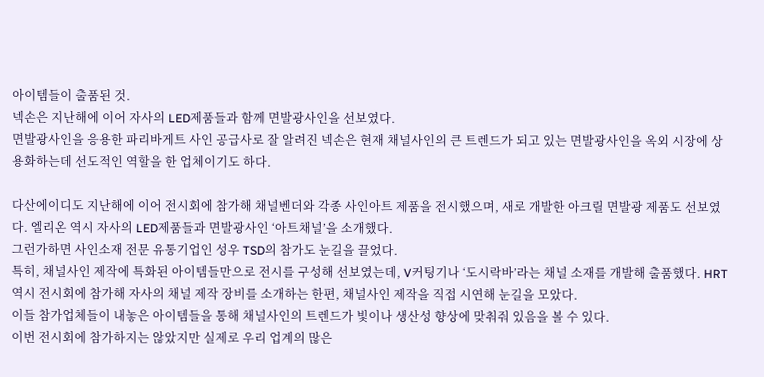아이템들이 출품된 것.
넥손은 지난해에 이어 자사의 LED제품들과 함께 면발광사인을 선보였다.
면발광사인을 응용한 파리바게트 사인 공급사로 잘 알려진 넥손은 현재 채널사인의 큰 트렌드가 되고 있는 면발광사인을 옥외 시장에 상용화하는데 선도적인 역할을 한 업체이기도 하다.

다산에이디도 지난해에 이어 전시회에 참가해 채널벤더와 각종 사인아트 제품을 전시했으며, 새로 개발한 아크릴 면발광 제품도 선보였다. 엘리온 역시 자사의 LED제품들과 면발광사인 ‘아트채널’을 소개했다.
그런가하면 사인소재 전문 유통기업인 성우 TSD의 참가도 눈길을 끌었다.
특히, 채널사인 제작에 특화된 아이템들만으로 전시를 구성해 선보였는데, V커팅기나 ‘도시락바’라는 채널 소재를 개발해 출품했다. HRT 역시 전시회에 참가해 자사의 채널 제작 장비를 소개하는 한편, 채널사인 제작을 직접 시연해 눈길을 모았다.
이들 참가업체들이 내놓은 아이템들을 통해 채널사인의 트렌드가 빛이나 생산성 향상에 맞춰줘 있음을 볼 수 있다.
이번 전시회에 참가하지는 않았지만 실제로 우리 업계의 많은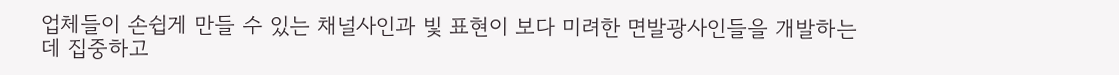업체들이 손쉽게 만들 수 있는 채널사인과 빛 표현이 보다 미려한 면발광사인들을 개발하는데 집중하고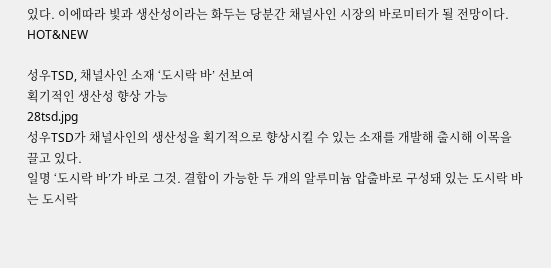있다. 이에따라 빛과 생산성이라는 화두는 당분간 채널사인 시장의 바로미터가 될 전망이다.
HOT&NEW

성우TSD, 채널사인 소재 ‘도시락 바’ 선보여
획기적인 생산성 향상 가능
28tsd.jpg
성우TSD가 채널사인의 생산성을 획기적으로 향상시킬 수 있는 소재를 개발해 출시해 이목을 끌고 있다.
일명 ‘도시락 바’가 바로 그것. 결합이 가능한 두 개의 알루미늄 압출바로 구성돼 있는 도시락 바는 도시락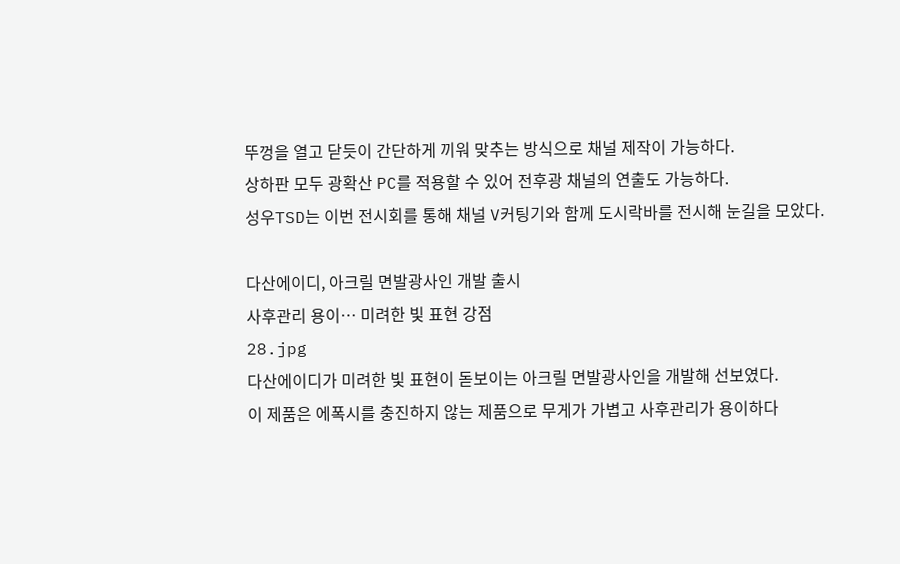뚜껑을 열고 닫듯이 간단하게 끼워 맞추는 방식으로 채널 제작이 가능하다.
상하판 모두 광확산 PC를 적용할 수 있어 전후광 채널의 연출도 가능하다.
성우TSD는 이번 전시회를 통해 채널 V커팅기와 함께 도시락바를 전시해 눈길을 모았다.

다산에이디, 아크릴 면발광사인 개발 출시
사후관리 용이… 미려한 빛 표현 강점
28.jpg
다산에이디가 미려한 빛 표현이 돋보이는 아크릴 면발광사인을 개발해 선보였다.
이 제품은 에폭시를 충진하지 않는 제품으로 무게가 가볍고 사후관리가 용이하다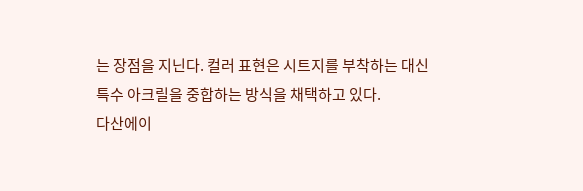는 장점을 지닌다. 컬러 표현은 시트지를 부착하는 대신 특수 아크릴을 중합하는 방식을 채택하고 있다.
다산에이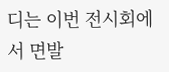디는 이번 전시회에서 면발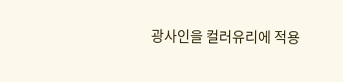광사인을 컬러유리에 적용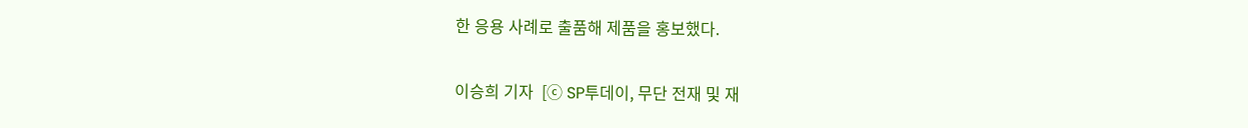한 응용 사례로 출품해 제품을 홍보했다.

이승희 기자  [ⓒ SP투데이, 무단 전재 및 재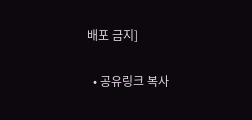배포 금지]

  • 공유링크 복사